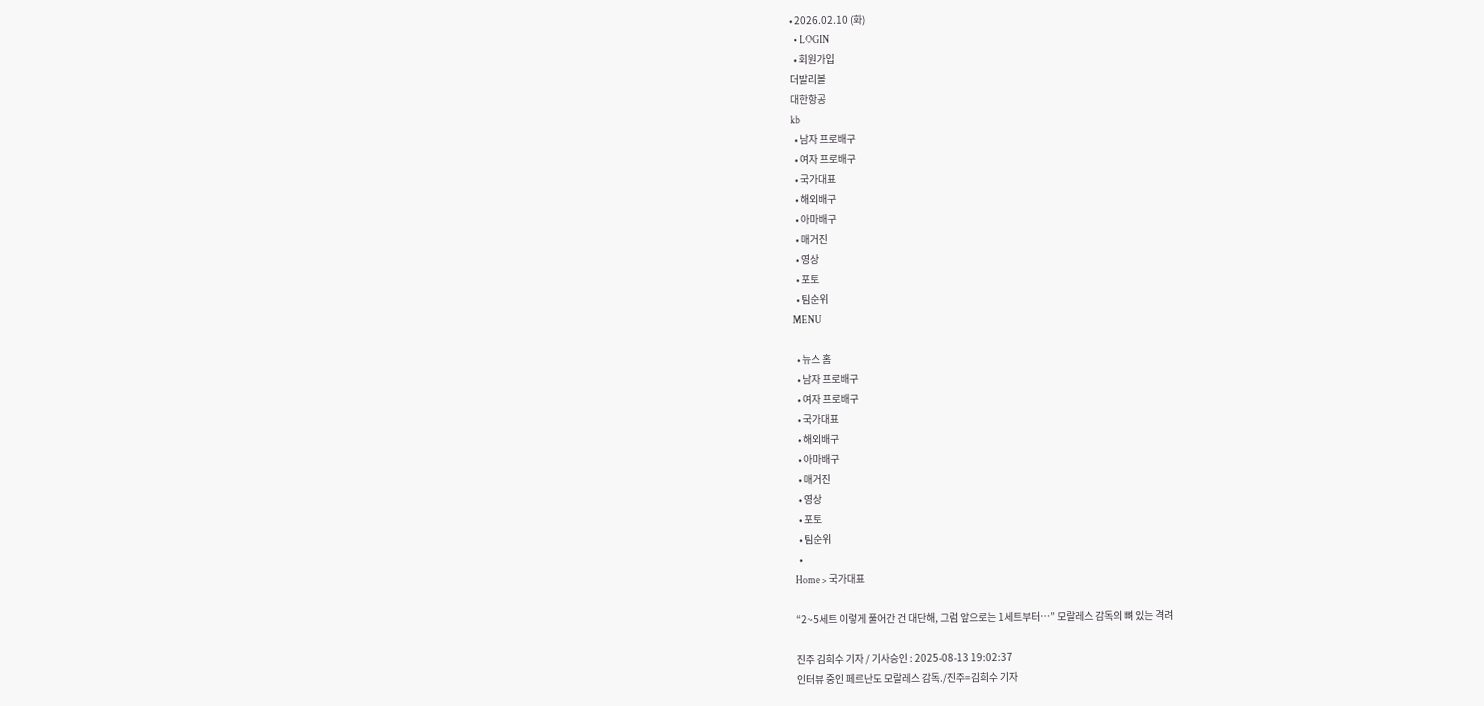• 2026.02.10 (화)
  • LOGIN
  • 회원가입
더발리볼
대한항공
kb
  • 남자 프로배구
  • 여자 프로배구
  • 국가대표
  • 해외배구
  • 아마배구
  • 매거진
  • 영상
  • 포토
  • 팀순위
MENU

  • 뉴스 홈
  • 남자 프로배구
  • 여자 프로배구
  • 국가대표
  • 해외배구
  • 아마배구
  • 매거진
  • 영상
  • 포토
  • 팀순위
  •
Home > 국가대표

“2~5세트 이렇게 풀어간 건 대단해, 그럼 앞으로는 1세트부터…” 모랄레스 감독의 뼈 있는 격려

진주 김희수 기자 / 기사승인 : 2025-08-13 19:02:37
인터뷰 중인 페르난도 모랄레스 감독./진주=김희수 기자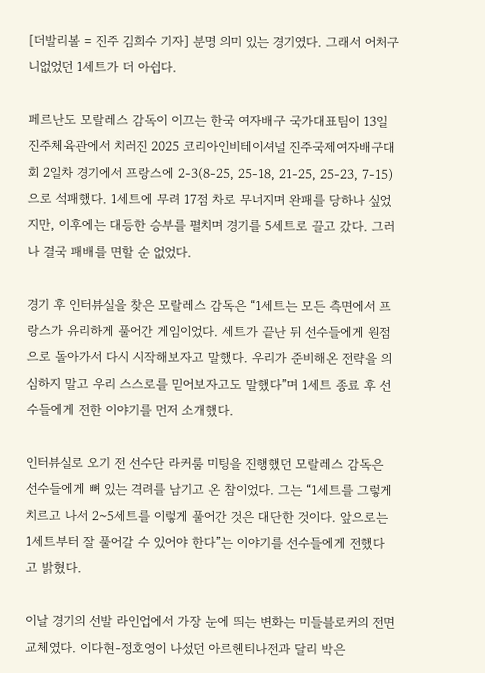[더발리볼 = 진주 김희수 기자] 분명 의미 있는 경기였다. 그래서 어처구니없었던 1세트가 더 아쉽다.

페르난도 모랄레스 감독이 이끄는 한국 여자배구 국가대표팀이 13일 진주체육관에서 치러진 2025 코리아인비테이셔널 진주국제여자배구대회 2일차 경기에서 프랑스에 2-3(8-25, 25-18, 21-25, 25-23, 7-15)으로 석패했다. 1세트에 무려 17점 차로 무너지며 완패를 당하나 싶었지만, 이후에는 대등한 승부를 펼치며 경기를 5세트로 끌고 갔다. 그러나 결국 패배를 면할 순 없었다.

경기 후 인터뷰실을 찾은 모랄레스 감독은 “1세트는 모든 측면에서 프랑스가 유리하게 풀어간 게임이었다. 세트가 끝난 뒤 선수들에게 원점으로 돌아가서 다시 시작해보자고 말했다. 우리가 준비해온 전략을 의심하지 말고 우리 스스로를 믿어보자고도 말했다”며 1세트 종료 후 선수들에게 전한 이야기를 먼저 소개했다.

인터뷰실로 오기 전 선수단 라커룸 미팅을 진행했던 모랄레스 감독은 선수들에게 뼈 있는 격려를 남기고 온 참이었다. 그는 “1세트를 그렇게 치르고 나서 2~5세트를 이렇게 풀어간 것은 대단한 것이다. 앞으로는 1세트부터 잘 풀어갈 수 있어야 한다”는 이야기를 선수들에게 전했다고 밝혔다.

이날 경기의 선발 라인업에서 가장 눈에 띄는 변화는 미들블로커의 전면 교체였다. 이다현-정호영이 나섰던 아르헨티나전과 달리 박은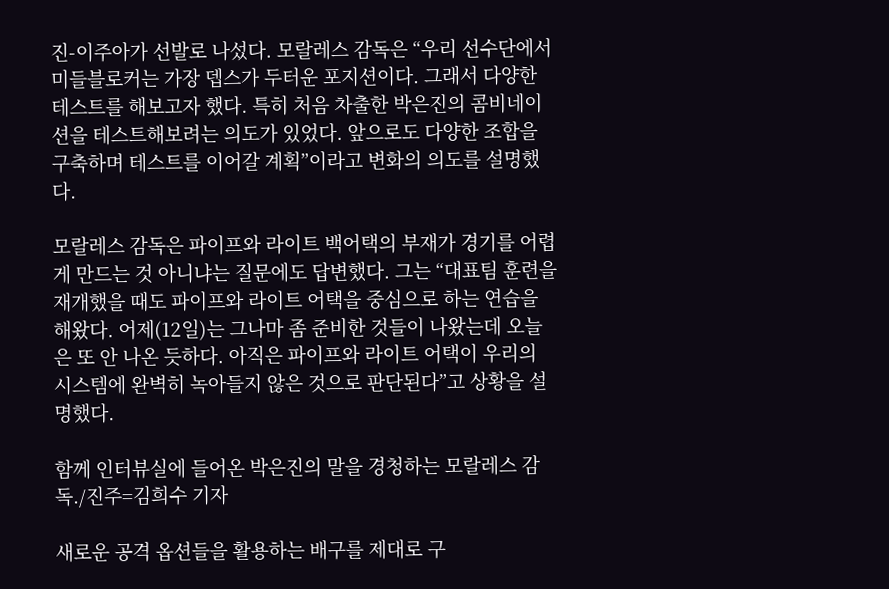진-이주아가 선발로 나섰다. 모랄레스 감독은 “우리 선수단에서 미들블로커는 가장 뎁스가 두터운 포지션이다. 그래서 다양한 테스트를 해보고자 했다. 특히 처음 차출한 박은진의 콤비네이션을 테스트해보려는 의도가 있었다. 앞으로도 다양한 조합을 구축하며 테스트를 이어갈 계획”이라고 변화의 의도를 설명했다.

모랄레스 감독은 파이프와 라이트 백어택의 부재가 경기를 어렵게 만드는 것 아니냐는 질문에도 답변했다. 그는 “대표팀 훈련을 재개했을 때도 파이프와 라이트 어택을 중심으로 하는 연습을 해왔다. 어제(12일)는 그나마 좀 준비한 것들이 나왔는데 오늘은 또 안 나온 듯하다. 아직은 파이프와 라이트 어택이 우리의 시스템에 완벽히 녹아들지 않은 것으로 판단된다”고 상황을 설명했다.

함께 인터뷰실에 들어온 박은진의 말을 경청하는 모랄레스 감독./진주=김희수 기자

새로운 공격 옵션들을 활용하는 배구를 제대로 구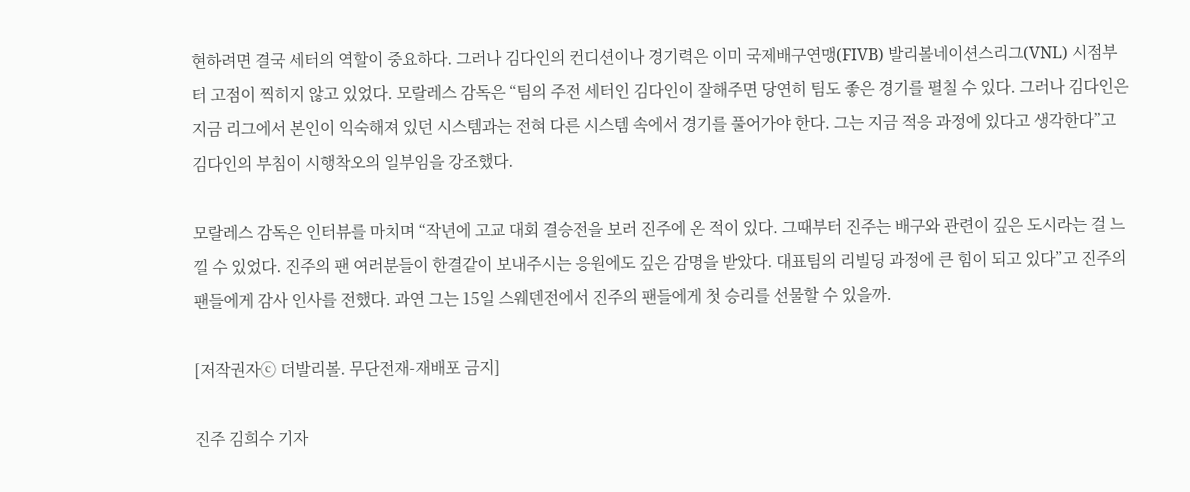현하려면 결국 세터의 역할이 중요하다. 그러나 김다인의 컨디션이나 경기력은 이미 국제배구연맹(FIVB) 발리볼네이션스리그(VNL) 시점부터 고점이 찍히지 않고 있었다. 모랄레스 감독은 “팀의 주전 세터인 김다인이 잘해주면 당연히 팀도 좋은 경기를 펼칠 수 있다. 그러나 김다인은 지금 리그에서 본인이 익숙해져 있던 시스템과는 전혀 다른 시스템 속에서 경기를 풀어가야 한다. 그는 지금 적응 과정에 있다고 생각한다”고 김다인의 부침이 시행착오의 일부임을 강조했다.

모랄레스 감독은 인터뷰를 마치며 “작년에 고교 대회 결승전을 보러 진주에 온 적이 있다. 그때부터 진주는 배구와 관련이 깊은 도시라는 걸 느낄 수 있었다. 진주의 팬 여러분들이 한결같이 보내주시는 응원에도 깊은 감명을 받았다. 대표팀의 리빌딩 과정에 큰 힘이 되고 있다”고 진주의 팬들에게 감사 인사를 전했다. 과연 그는 15일 스웨덴전에서 진주의 팬들에게 첫 승리를 선물할 수 있을까.

[저작권자ⓒ 더발리볼. 무단전재-재배포 금지]

진주 김희수 기자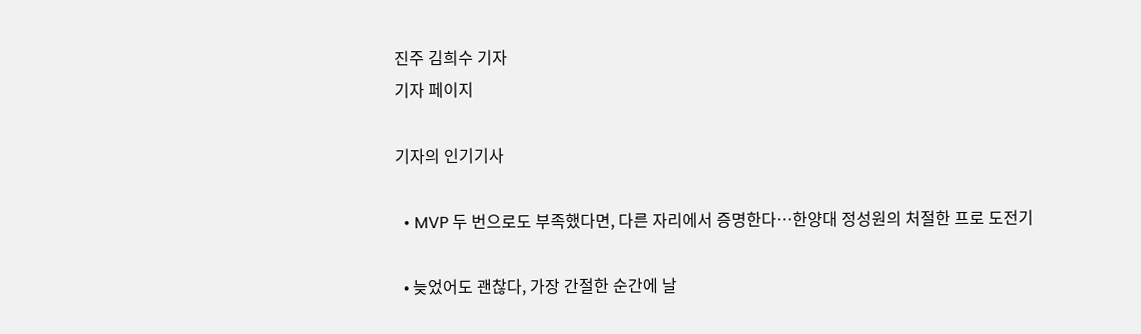진주 김희수 기자
기자 페이지

기자의 인기기사

  • MVP 두 번으로도 부족했다면, 다른 자리에서 증명한다…한양대 정성원의 처절한 프로 도전기

  • 늦었어도 괜찮다, 가장 간절한 순간에 날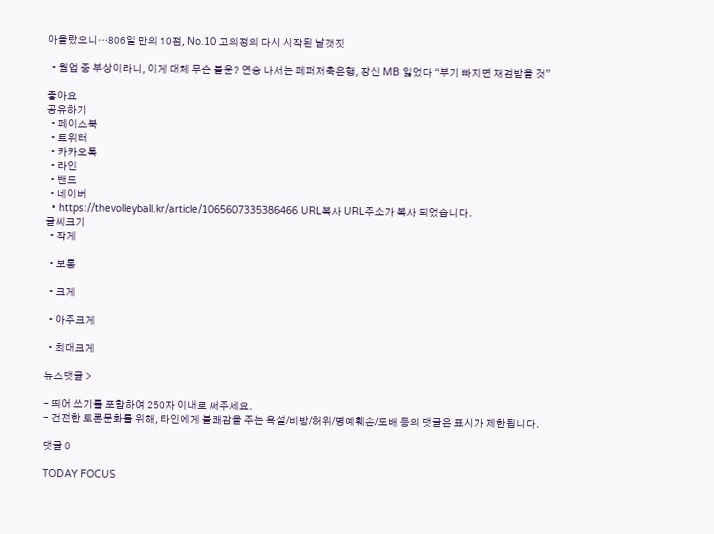아올랐으니…806일 만의 10점, No.10 고의정의 다시 시작된 날갯짓

  • 웜업 중 부상이라니, 이게 대체 무슨 불운? 연승 나서는 페퍼저축은행, 장신 MB 잃었다 “부기 빠지면 재검받을 것”

좋아요
공유하기
  • 페이스북
  • 트위터
  • 카카오톡
  • 라인
  • 밴드
  • 네이버
  • https://thevolleyball.kr/article/1065607335386466 URL복사 URL주소가 복사 되었습니다.
글씨크기
  • 작게

  • 보통

  • 크게

  • 아주크게

  • 최대크게

뉴스댓글 >

- 띄어 쓰기를 포함하여 250자 이내로 써주세요.
- 건전한 토론문화를 위해, 타인에게 불쾌감을 주는 욕설/비방/허위/명예훼손/도배 등의 댓글은 표시가 제한됩니다.

댓글 0

TODAY FOCUS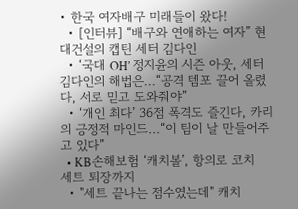• 한국 여자배구 미래들이 왔다!
  • [인터뷰] “배구와 연애하는 여자” 현대건설의 캡틴 세터 김다인
  • ‘국대 OH’ 정지윤의 시즌 아웃, 세터 김다인의 해법은...“공격 템포 끌어 올렸다, 서로 믿고 도와줘야”
  • ‘개인 최다’ 36점 폭격도 즐긴다, 카리의 긍정적 마인드...“이 팀이 날 만들어주고 있다”
  • KB손해보험 ‘캐치볼’, 항의로 코치 세트 퇴장까지
  • "세트 끝나는 점수였는데" 캐치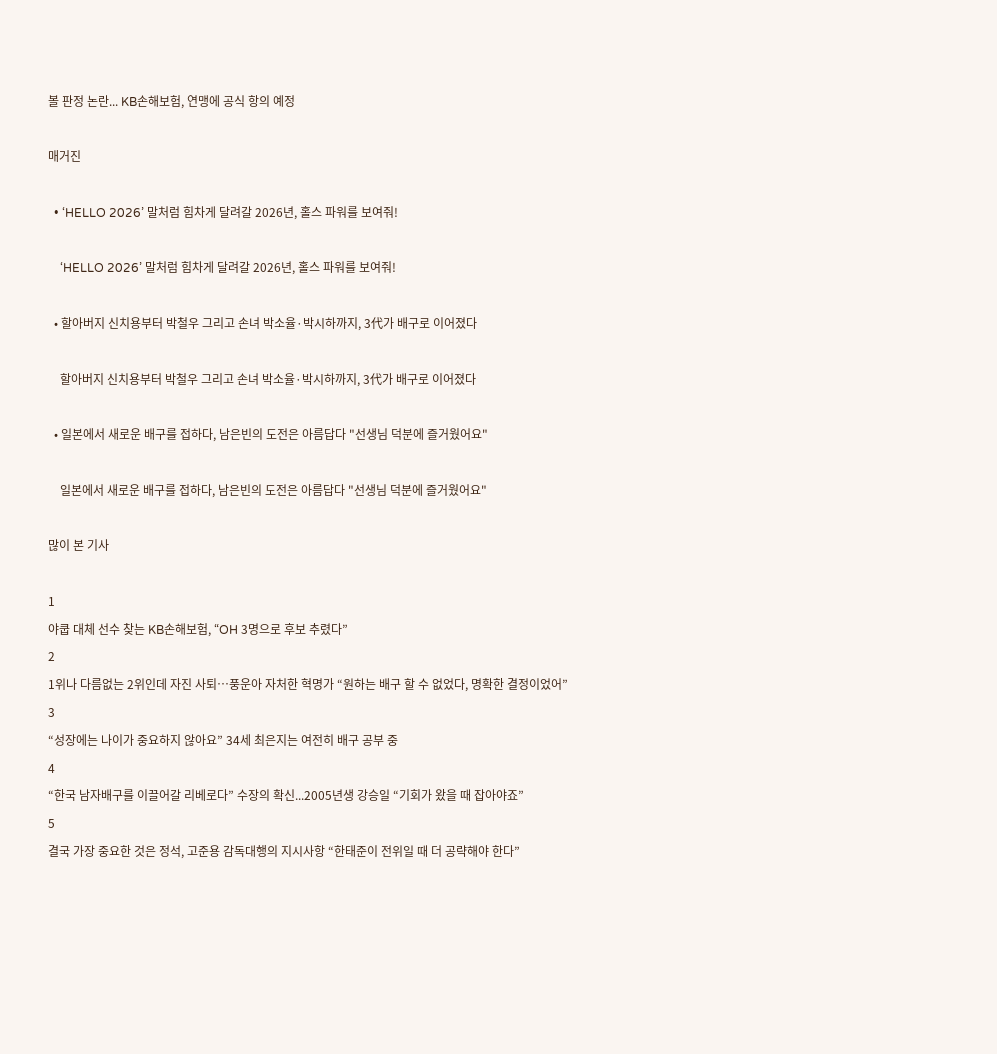볼 판정 논란... KB손해보험, 연맹에 공식 항의 예정

매거진

  • ‘HELLO 2026’ 말처럼 힘차게 달려갈 2026년, 홀스 파워를 보여줘!

    ‘HELLO 2026’ 말처럼 힘차게 달려갈 2026년, 홀스 파워를 보여줘!

  • 할아버지 신치용부터 박철우 그리고 손녀 박소율·박시하까지, 3代가 배구로 이어졌다

    할아버지 신치용부터 박철우 그리고 손녀 박소율·박시하까지, 3代가 배구로 이어졌다

  • 일본에서 새로운 배구를 접하다, 남은빈의 도전은 아름답다 "선생님 덕분에 즐거웠어요"

    일본에서 새로운 배구를 접하다, 남은빈의 도전은 아름답다 "선생님 덕분에 즐거웠어요"

많이 본 기사

1
야쿱 대체 선수 찾는 KB손해보험, “OH 3명으로 후보 추렸다”
2
1위나 다름없는 2위인데 자진 사퇴…풍운아 자처한 혁명가 “원하는 배구 할 수 없었다, 명확한 결정이었어”
3
“성장에는 나이가 중요하지 않아요” 34세 최은지는 여전히 배구 공부 중
4
“한국 남자배구를 이끌어갈 리베로다” 수장의 확신...2005년생 강승일 “기회가 왔을 때 잡아야죠”
5
결국 가장 중요한 것은 정석, 고준용 감독대행의 지시사항 “한태준이 전위일 때 더 공략해야 한다”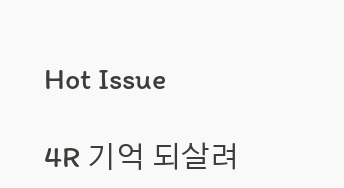Hot Issue

4R 기억 되살려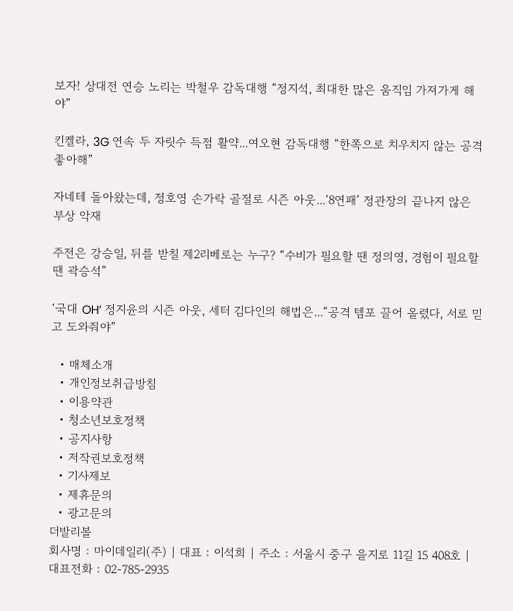보자! 상대전 연승 노리는 박철우 감독대행 “정지석, 최대한 많은 움직임 가져가게 해야”

킨켈라, 3G 연속 두 자릿수 득점 활약...여오현 감독대행 “한쪽으로 치우치지 않는 공격 좋아해”

자네테 돌아왔는데, 정호영 손가락 골절로 시즌 아웃...‘8연패’ 정관장의 끝나지 않은 부상 악재

주전은 강승일, 뒤를 받칠 제2리베로는 누구? “수비가 필요할 땐 정의영, 경험이 필요할 땐 곽승석”

‘국대 OH’ 정지윤의 시즌 아웃, 세터 김다인의 해법은...“공격 템포 끌어 올렸다, 서로 믿고 도와줘야”

  • 매체소개
  • 개인정보취급방침
  • 이용약관
  • 청소년보호정책
  • 공지사항
  • 저작권보호정책
  • 기사제보
  • 제휴문의
  • 광고문의
더발리볼
회사명 : 마이데일리(주) | 대표 : 이석희 | 주소 : 서울시 중구 을지로 11길 15 408호 | 대표전화 : 02-785-2935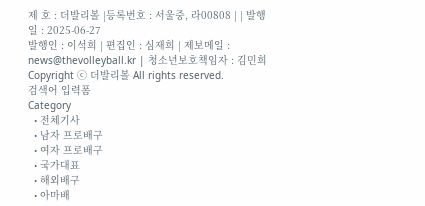제 호 : 더발리볼 |등록번호 : 서울중, 라00808 | | 발행일 : 2025-06-27
발행인 : 이석희 | 편집인 : 심재희 | 제보메일 : news@thevolleyball.kr | 청소년보호책임자 : 김민희
Copyright ⓒ 더발리볼 All rights reserved.
검색어 입력폼
Category
  • 전체기사
  • 남자 프로배구
  • 여자 프로배구
  • 국가대표
  • 해외배구
  • 아마배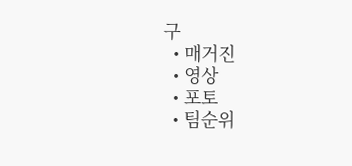구
  • 매거진
  • 영상
  • 포토
  • 팀순위